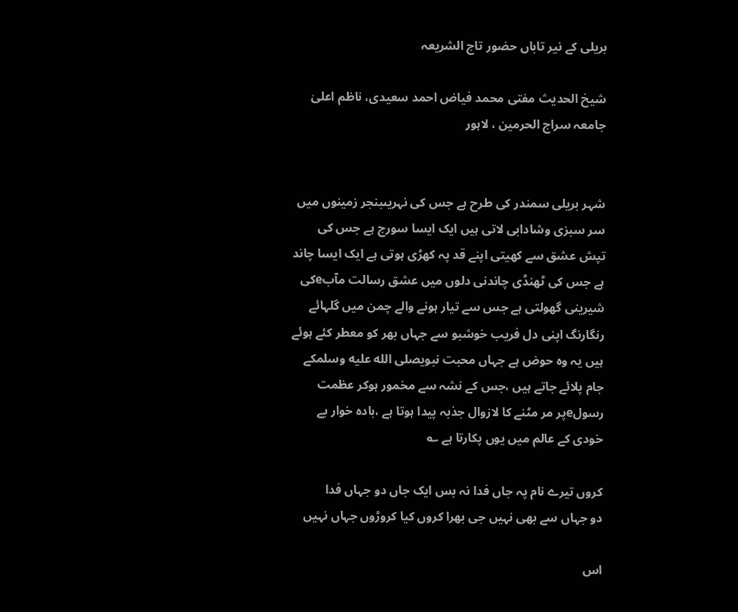بریلی کے نیر تاباں حضور تاج الشریعہ

شیخ الحدیث مفتی محمد فیاض احمد سعیدی، ناظم اعلیٰ جامعہ سراج الحرمین ، لاہور


شہر بریلی سمندر کی طرح ہے جس کی نہریںبنجر زمینوں میں سر سبزی وشادابی لاتی ہیں ایک ایسا سورج ہے جس کی تپش عشق سے کھیتی اپنے قد پہ کھڑی ہوتی ہے ایک ایسا چاند ہے جس کی ٹھنڈی چاندنی دلوں میں عشق رسالت مآبeکی شیرینی گھولتی ہے جس سے تیار ہونے والے چمن میں گلہائے رنگارنگ اپنی دل فریب خوشبو سے جہاں بھر کو معطر کئے ہوئے ہیں یہ وہ حوض ہے جہاں محبت نبویصلى الله عليه وسلمکے جام پلائے جاتے ہیں ،جس کے نشہ سے مخمور ہوکر عظمت رسولeپر مر مٹنے کا لازوال جذبہ پیدا ہوتا ہے ،بادہ خوار بے خودی کے عالم میں یوں پکارتا ہے ؎

کروں تیرے نام پہ جاں فدا نہ بس ایک جاں دو جہاں فدا
دو جہاں سے بھی نہیں جی بھرا کروں کیا کروڑوں جہاں نہیں

اس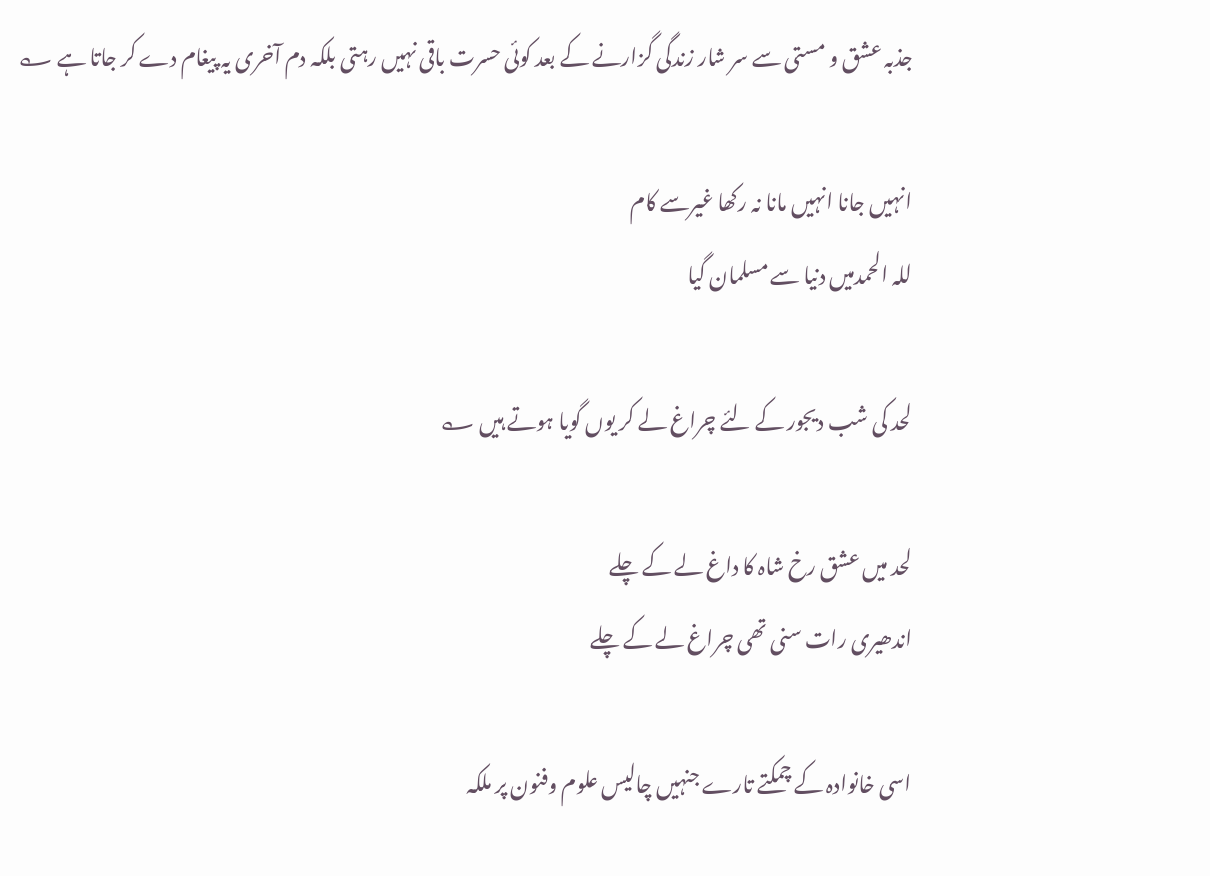جذبہ عشق و مستی سے سر شار زندگی گزارنے کے بعد کوئی حسرت باقی نہیں رہتی بلکہ دم آخری یہ پیغام دے کر جاتا ہے ؎

انہیں جانا انہیں مانا نہ رکھا غیرسے کام
للہ الحمدمیں دنیا سے مسلمان گیا

لحد کی شب دیجور کے لئے چراغ لے کر یوں گویا ہوتے ہیں ؎

لحد میں عشق رخ شاہ کا داغ لے کے چلے
اندھیری رات سنی تھی چراغ لے کے چلے

اسی خانوادہ کے چمکتے تارے جنہیں چالیس علوم وفنون پر ملکہ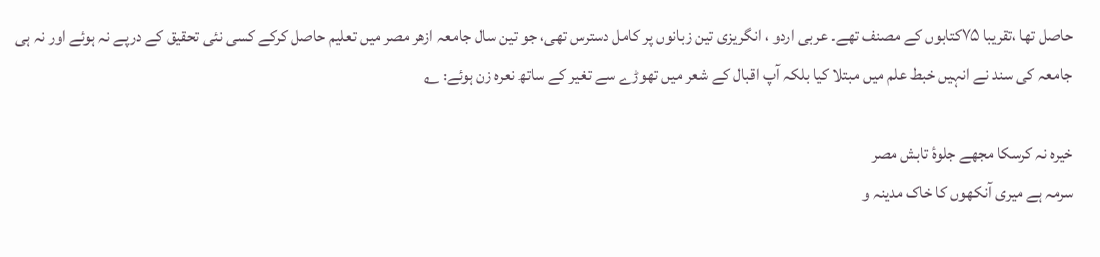حاصل تھا ،تقریبا ۷۵کتابوں کے مصنف تھے۔ عربی اردو ، انگریزی تین زبانوں پر کامل دسترس تھی، جو تین سال جامعہ ازھر مصر میں تعلیم حاصل کرکے کسی نئی تحقیق کے درپے نہ ہوئے اور نہ ہی جامعہ کی سند نے انہیں خبط علم میں مبتلا کیا بلکہ آپ اقبال کے شعر میں تھوڑے سے تغیر کے ساتھ نعرہ زن ہوئے: ؎

خیرہ نہ کرسکا مجھے جلوۂ تابش مصر
سرمہ ہے میری آنکھوں کا خاک مدینہ و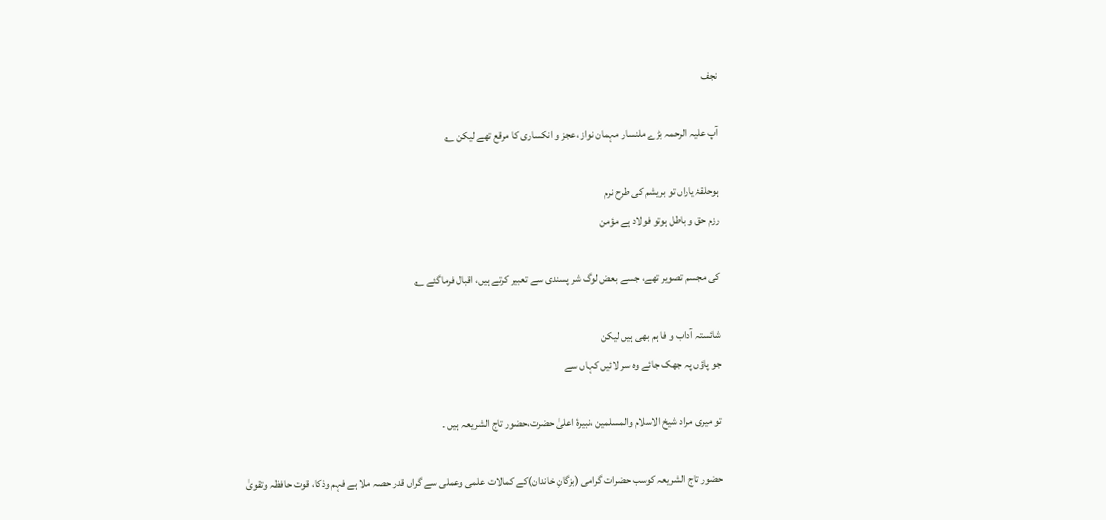نجف

آپ علیہ الرحمہ بڑے ملنسار مہمان نواز ،عجز و انکساری کا مرقع تھے لیکن ؎

ہوحلقۂ یاراں تو بریشم کی طرح نرم
رزم حق و باطل ہوتو فولاد ہے مؤمن

کی مجسم تصویر تھے، جسے بعض لوگ شر پسندی سے تعبیر کرتے ہیں، اقبال فرماگئے ؎

شائستہ آداب و فا ہم بھی ہیں لیکن
جو پاؤں پہ جھک جائے وہ سر لائیں کہاں سے

تو میری مراد شیخ الاسلام والمسلمین ،نبیرۂ اعلیٰ حضرت،حضور تاج الشریعہ ہیں ۔

حضور تاج الشریعہ کوسب حضرات گرامی (بزگانِ خاندان)کے کمالات علمی وعملی سے گراں قدر حصہ ملا ہے فہم وذکا، قوت حافظہ وتقویٰ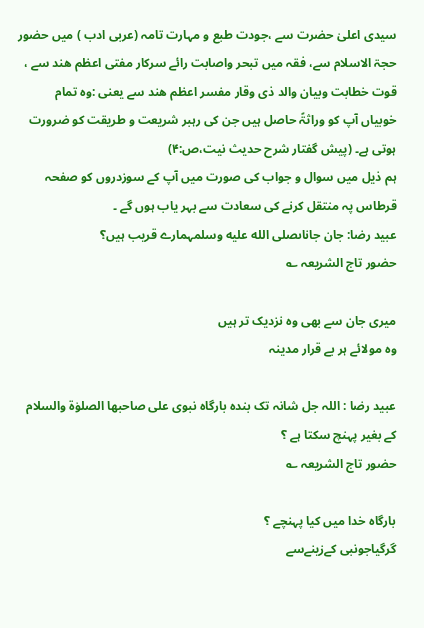سیدی اعلیٰ حضرت سے ،جودت طبع و مہارت تامہ (عربی ادب ) میں حضور حجۃ الاسلام سے، فقہ میں تبحر واصابت رائے سرکار مفتی اعظم ھند سے ، قوت خطابت وبیان والد ذی وقار مفسر اعظم ھند سے یعنی :وہ تمام خوبیاں آپ کو وراثۃً حاصل ہیں جن کی رہبر شریعت و طریقت کو ضرورت ہوتی ہے۔ (پیش گفتار شرح حدیث نیت،ص:۴)
ہم ذیل میں سوال و جواب کی صورت میں آپ کے سوزدروں کو صفحہ قرطاس پہ منتقل کرنے کی سعادت سے بہر یاب ہوں گے ۔
عبید رضا: جان جاناںصلى الله عليه وسلمہمارے قریب ہیں؟
حضور تاج الشریعہ ؎

میری جان سے بھی وہ نزدیک تر ہیں
وہ مولائے ہر بے قرار مدینہ

عبید رضا : اللہ جل شانہ تک بندہ بارگاہ نبوی علی صاحبھا الصلوٰۃ والسلام کے بغیر پہنچ سکتا ہے ؟
حضور تاج الشریعہ ؎

بارگاہ خدا میں کیا پہنچے ؟
گرگیاجونبی کےزینےسے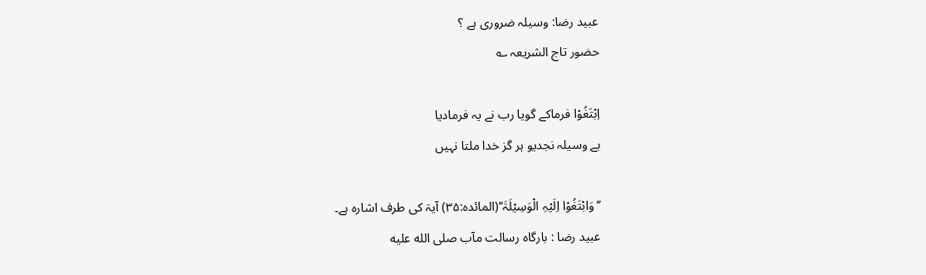عبید رضا: وسیلہ ضروری ہے ؟
حضور تاج الشریعہ ؎

اِبْتَغُوْا فرماکے گویا رب نے یہ فرمادیا
بے وسیلہ نجدیو ہر گز خدا ملتا نہیں

’’وَابْتَغُوْا اِلَیْہِ الْوَسِیْلَۃَ‘‘(المائدہ:۳۵) آیۃ کی طرف اشارہ ہے۔
عبید رضا : بارگاہ رسالت مآب صلى الله عليه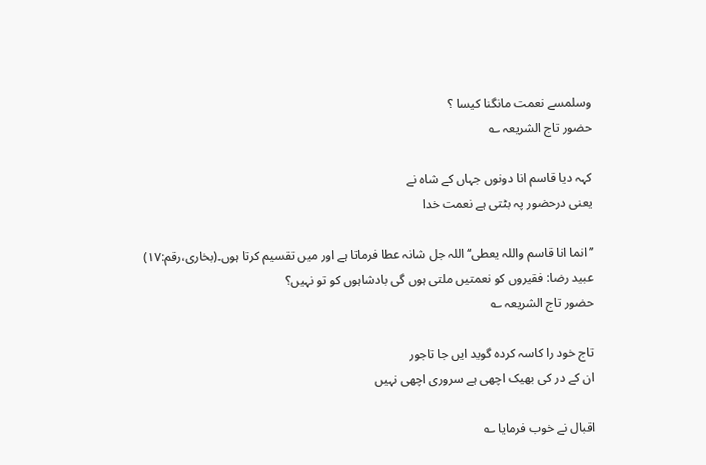وسلمسے نعمت مانگنا کیسا ؟
حضور تاج الشریعہ ؎

کہہ دیا قاسم انا دونوں جہاں کے شاہ نے
یعنی درحضور پہ بٹتی ہے نعمت خدا

’’انما انا قاسم واللہ یعطی‘‘ اللہ جل شانہ عطا فرماتا ہے اور میں تقسیم کرتا ہوں۔(بخاری،رقم:۱۷)
عبید رضا: فقیروں کو نعمتیں ملتی ہوں گی بادشاہوں کو تو نہیں؟
حضور تاج الشریعہ ؎

تاج خود را کاسہ کردہ گوید ایں جا تاجور
ان کے در کی بھیک اچھی ہے سروری اچھی نہیں

اقبال نے خوب فرمایا ؎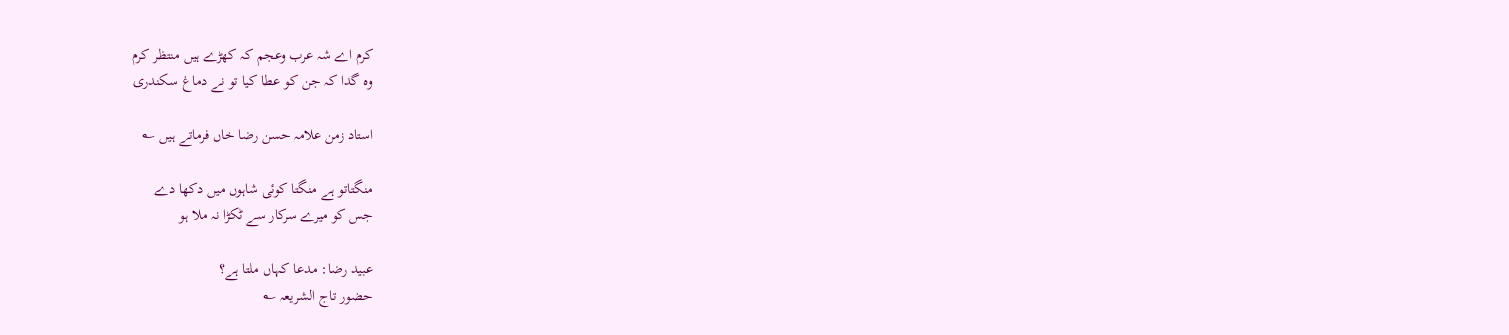کرم اے شہ عرب وعجم کہ کھڑے ہیں منتظر کرم
وہ گدا کہ جن کو عطا کیا تو نے دماغ سکندری

استاد زمن علامہ حسن رضا خاں فرماتے ہیں ؎

منگتاتو ہے منگتا کوئی شاہوں میں دکھا دے
جس کو میرے سرکار سے ٹکڑا نہ ملا ہو

عبید رضا: مدعا کہاں ملتا ہے؟
حضور تاج الشریعہ ؎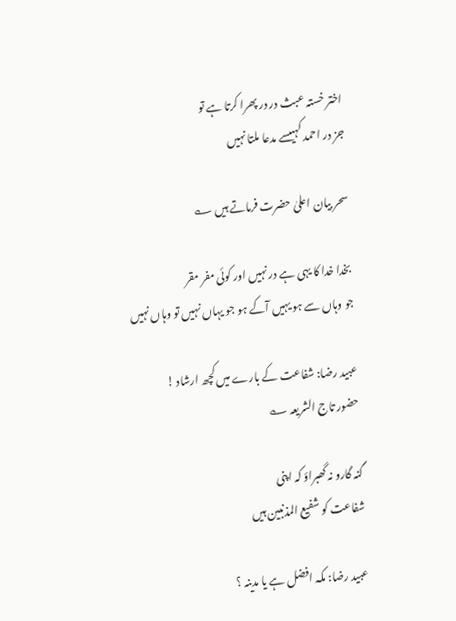اختر خستہ عبث در در پھرا کرتا ہے تو
جز در احمد کہیںسے مدعا ملتا نہیں

سحر بیان اعلیٰ حضرت فرماتے ہیں ؎

بخدا خدا کا یہی ہے در نہیں اور کوئی مفر مقر
جو وہاں سے ہو یہیں آکے ہو جو یہاں نہیں تو وہاں نہیں

عبید رضا: شفاعت کے بارے میں کچھ ارشاد !
حضور تاج الشریعہ ؎

گنہ گارو نہ گھبراؤ کہ اپنی
شفاعت کو شفیع المذنبین ہیں

عبید رضا: مکہ افضل ہے یا مدینہ ؟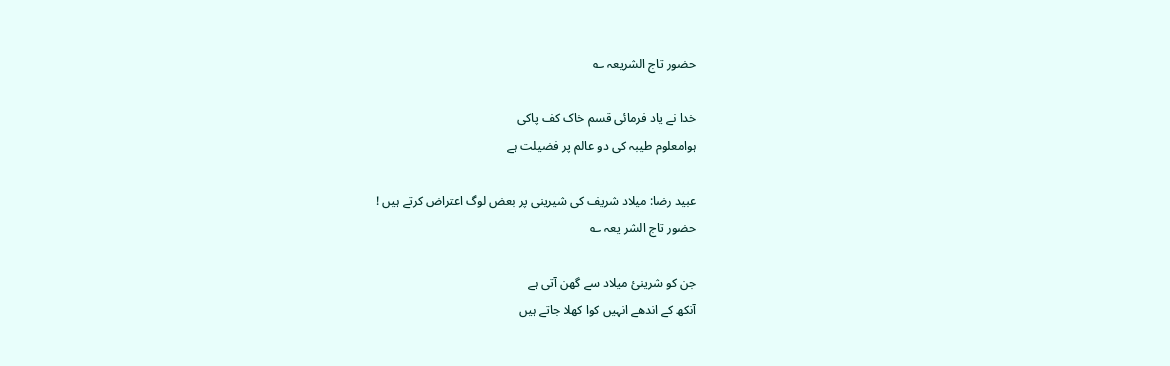حضور تاج الشریعہ ؎

خدا نے یاد فرمائی قسم خاک کف پاکی
ہوامعلوم طیبہ کی دو عالم پر فضیلت ہے

عبید رضا: میلاد شریف کی شیرینی پر بعض لوگ اعتراض کرتے ہیں !
حضور تاج الشر یعہ ؎

جن کو شرینیٔ میلاد سے گھن آتی ہے
آنکھ کے اندھے انہیں کوا کھلا جاتے ہیں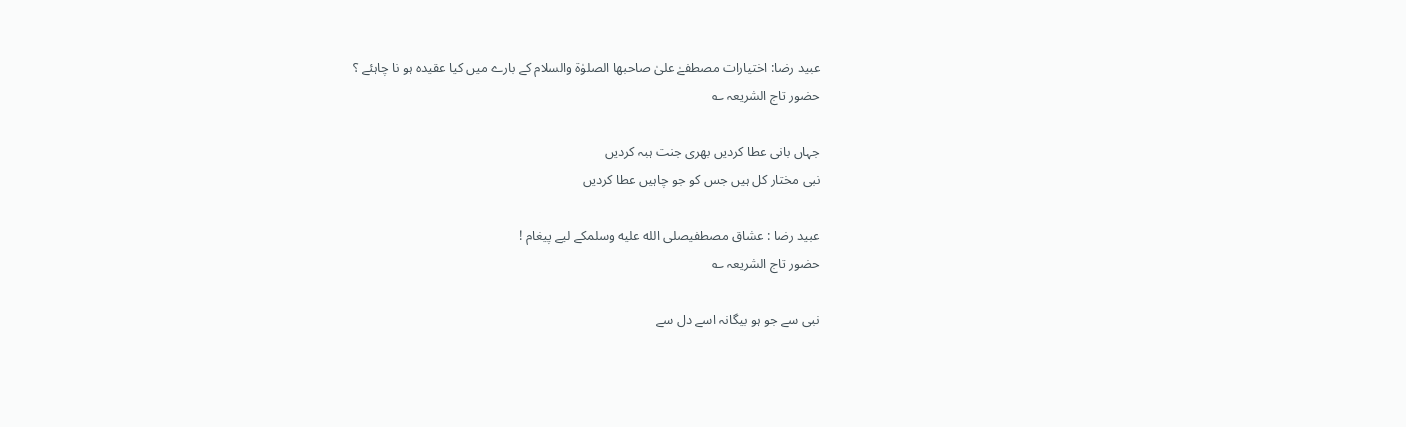عبید رضا: اختیارات مصطفےٰ علیٰ صاحبھا الصلوٰۃ والسلام کے بارے میں کیا عقیدہ ہو نا چاہئے ؟
حضور تاج الشریعہ ؎

جہاں بانی عطا کردیں بھری جنت ہبہ کردیں
نبی مختار کل ہیں جس کو جو چاہیں عطا کردیں

عبید رضا : عشاق مصطفیصلى الله عليه وسلمکے لیے پیغام !
حضور تاج الشریعہ ؎

نبی سے جو ہو بیگانہ اسے دل سے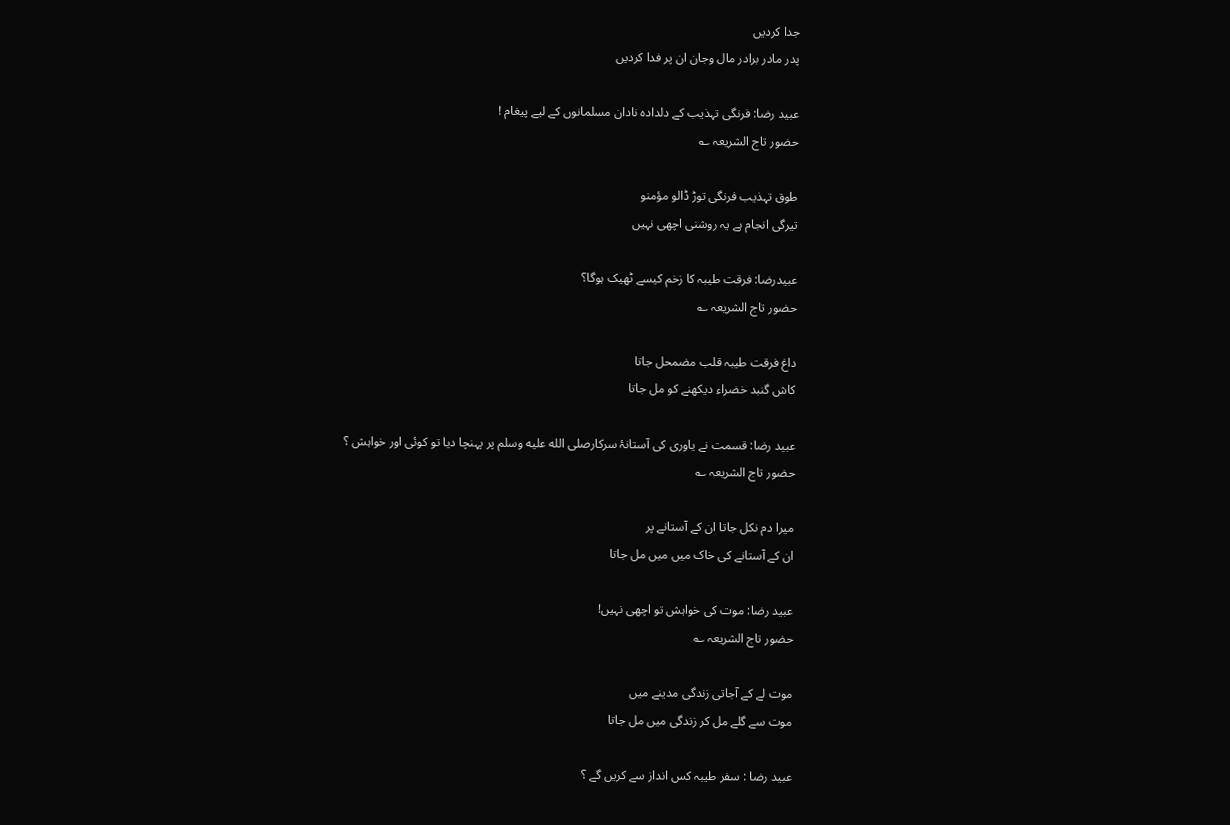جدا کردیں
پدر مادر برادر مال وجان ان پر فدا کردیں

عبید رضا: فرنگی تہذیب کے دلدادہ نادان مسلمانوں کے لیے پیغام !
حضور تاج الشریعہ ؎

طوق تہذیب فرنگی توڑ ڈالو مؤمنو
تیرگی انجام ہے یہ روشنی اچھی نہیں

عبیدرضا: فرقت طیبہ کا زخم کیسے ٹھیک ہوگا؟
حضور تاج الشریعہ ؎

داغ فرقت طیبہ قلب مضمحل جاتا
کاش گنبد خضراء دیکھنے کو مل جاتا

عبید رضا: قسمت نے یاوری کی آستانۂ سرکارصلى الله عليه وسلم پر پہنچا دیا تو کوئی اور خواہش ؟
حضور تاج الشریعہ ؎

میرا دم نکل جاتا ان کے آستانے پر
ان کے آستانے کی خاک میں میں مل جاتا

عبید رضا: موت کی خواہش تو اچھی نہیں!
حضور تاج الشریعہ ؎

موت لے کے آجاتی زندگی مدینے میں
موت سے گلے مل کر زندگی میں مل جاتا

عبید رضا : سفر طیبہ کس انداز سے کریں گے ؟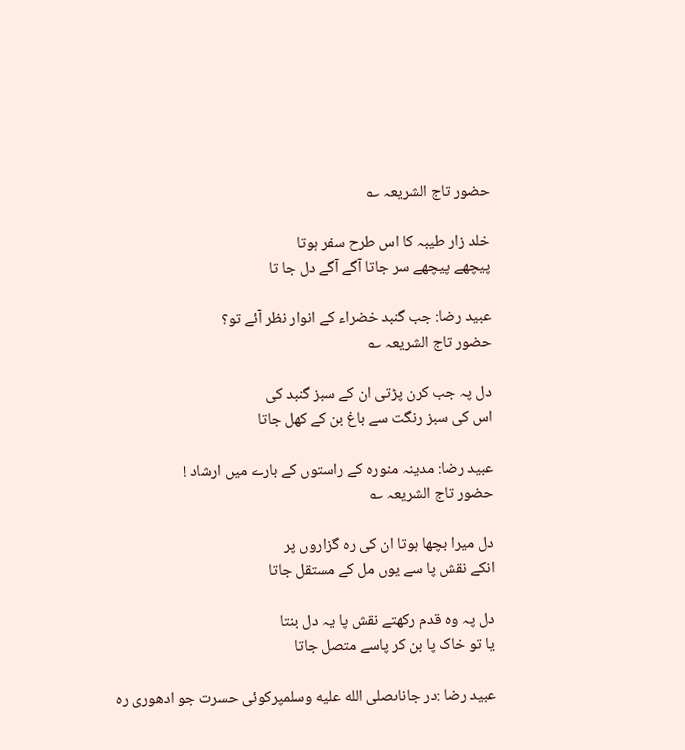حضور تاج الشریعہ ؎

خلد زار طیبہ کا اس طرح سفر ہوتا
پیچھے پیچھے سر جاتا آگے آگے دل جا تا

عبید رضا: جب گنبد خضراء کے انوار نظر آئے تو؟
حضور تاج الشریعہ ؎

دل پہ جب کرن پڑتی ان کے سبز گنبد کی
اس کی سبز رنگت سے باغ بن کے کھل جاتا

عبید رضا: مدینہ منورہ کے راستوں کے بارے میں ارشاد !
حضور تاج الشریعہ ؎

دل میرا بچھا ہوتا ان کی رہ گزاروں پر
انکے نقش پا سے یوں مل کے مستقل جاتا

دل پہ وہ قدم رکھتے نقش پا یہ دل بنتا
یا تو خاک پا بن کر پاسے متصل جاتا

عبید رضا :در جاناںصلى الله عليه وسلمپرکوئی حسرت جو ادھوری رہ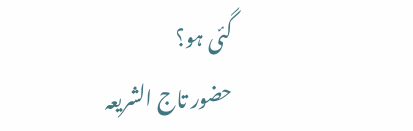گئی ہو؟
حضور تاج الشریعہ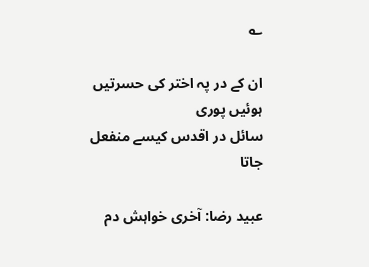؎

ان کے در پہ اختر کی حسرتیں ہوئیں پوری
سائل در اقدس کیسے منفعل جاتا

عبید رضا: آخری خواہش دم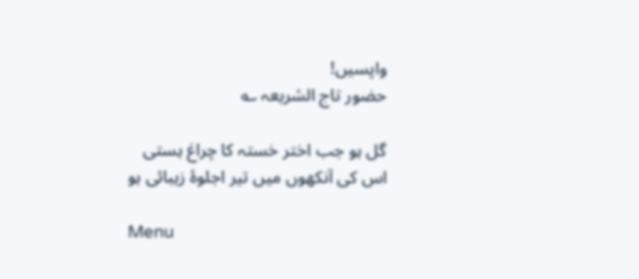واپسیں!
حضور تاج الشریعہ ؎

گل ہو جب اختر خستہ کا چراغ ہستی
اس کی آنکھوں میں تیر اجلوۂ زیبائی ہو

Menu